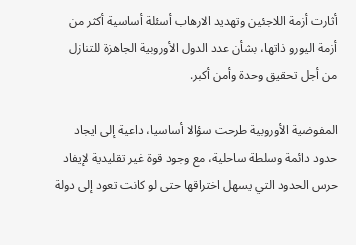أثارت أزمة اللاجئين وتهديد الارهاب أسئلة أساسية أكثر من أزمة اليورو ذاتها، بشأن عدد الدول الأوروبية الجاهزة للتنازل من أجل تحقيق وحدة وأمن أكبر.

المفوضية الأوروبية طرحت سؤالا أساسيا، داعية إلى ايجاد حدود دائمة وسلطة ساحلية، مع وجود قوة غير تقليدية لإيفاد حرس الحدود التي يسهل اختراقها حتى لو كانت تعود إلى دولة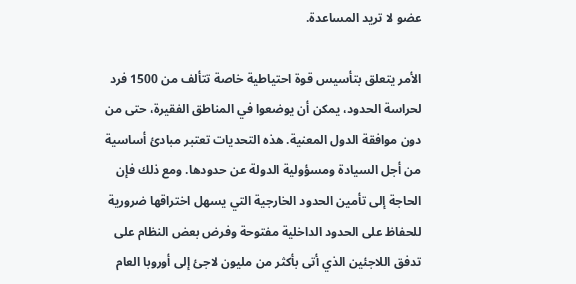عضو لا تريد المساعدة.

الأمر يتعلق بتأسيس قوة احتياطية خاصة تتألف من 1500 فرد لحراسة الحدود، يمكن أن يوضعوا في المناطق الفقيرة، حتى من دون موافقة الدول المعنية. هذه التحديات تعتبر مبادئ أساسية من أجل السيادة ومسؤولية الدولة عن حدودها. ومع ذلك فإن الحاجة إلى تأمين الحدود الخارجية التي يسهل اختراقها ضرورية للحفاظ على الحدود الداخلية مفتوحة وفرض بعض النظام على تدفق اللاجئين الذي أتى بأكثر من مليون لاجئ إلى أوروبا العام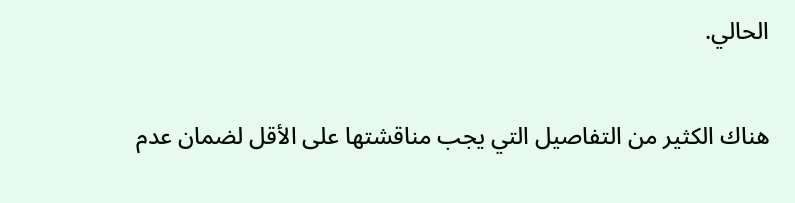الحالي.

هناك الكثير من التفاصيل التي يجب مناقشتها على الأقل لضمان عدم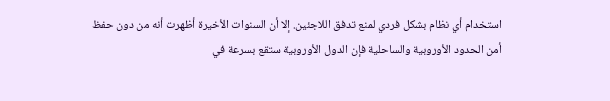استخدام أي نظام بشكل فردي لمنع تدفق اللاجئين. إلا أن السنوات الأخيرة أظهرت أنه من دون حفظ أمن الحدود الأوروبية والساحلية فإن الدول الأوروبية ستقع بسرعة في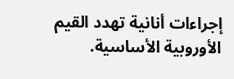إجراءات أنانية تهدد القيم الأوروبية الأساسية.